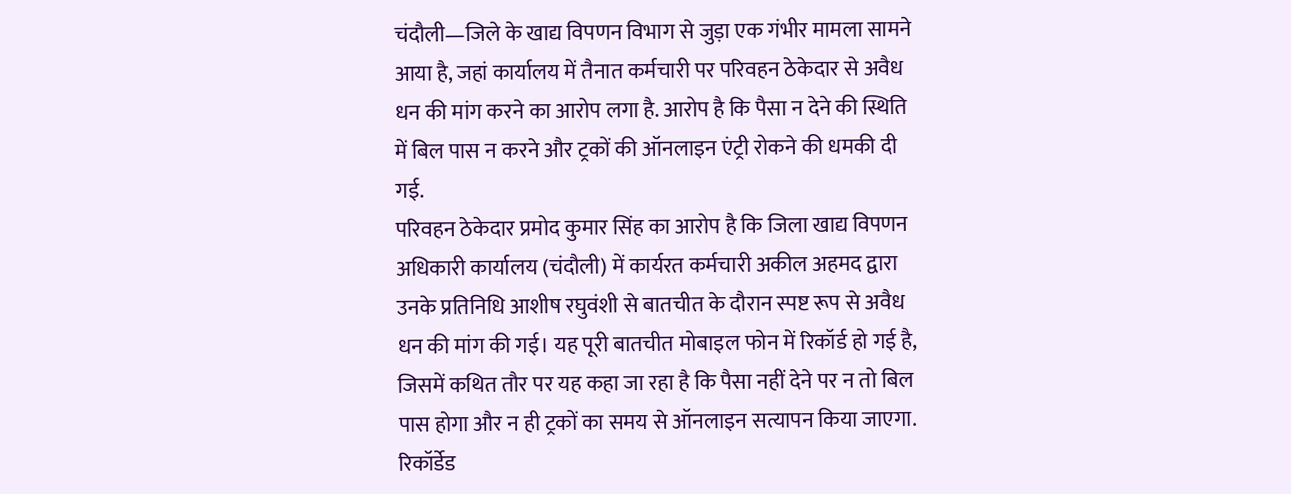चंदौली—जिले के खाद्य विपणन विभाग से जुड़ा एक गंभीर मामला सामने आया है, जहां कार्यालय में तैनात कर्मचारी पर परिवहन ठेकेदार से अवैध धन की मांग करने का आरोप लगा है. आरोप है कि पैसा न देने की स्थिति में बिल पास न करने और ट्रकों की ऑनलाइन एंट्री रोकने की धमकी दी गई.
परिवहन ठेकेदार प्रमोद कुमार सिंह का आरोप है कि जिला खाद्य विपणन अधिकारी कार्यालय (चंदौली) में कार्यरत कर्मचारी अकील अहमद द्वारा उनके प्रतिनिधि आशीष रघुवंशी से बातचीत के दौरान स्पष्ट रूप से अवैध धन की मांग की गई। यह पूरी बातचीत मोबाइल फोन में रिकॉर्ड हो गई है, जिसमें कथित तौर पर यह कहा जा रहा है कि पैसा नहीं देने पर न तो बिल पास होगा और न ही ट्रकों का समय से ऑनलाइन सत्यापन किया जाएगा.
रिकॉर्डेड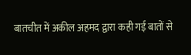बातचीत में अकील अहमद द्वारा कही गई बातों से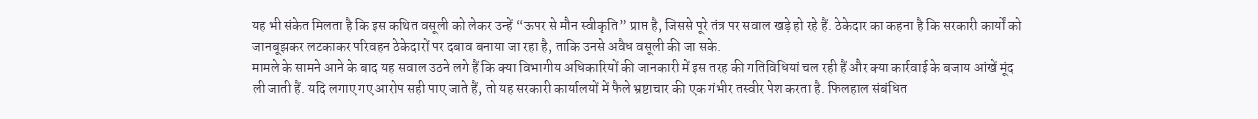यह भी संकेत मिलता है कि इस कथित वसूली को लेकर उन्हें “ऊपर से मौन स्वीकृति” प्राप्त है, जिससे पूरे तंत्र पर सवाल खड़े हो रहे हैं. ठेकेदार का कहना है कि सरकारी कार्यों को जानबूझकर लटकाकर परिवहन ठेकेदारों पर दबाव बनाया जा रहा है, ताकि उनसे अवैध वसूली की जा सके.
मामले के सामने आने के बाद यह सवाल उठने लगे हैं कि क्या विभागीय अधिकारियों की जानकारी में इस तरह की गतिविधियां चल रही हैं और क्या कार्रवाई के बजाय आंखें मूंद ली जाती हैं. यदि लगाए गए आरोप सही पाए जाते हैं, तो यह सरकारी कार्यालयों में फैले भ्रष्टाचार की एक गंभीर तस्वीर पेश करता है. फिलहाल संबंधित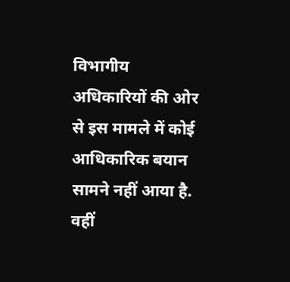विभागीय अधिकारियों की ओर से इस मामले में कोई आधिकारिक बयान सामने नहीं आया है. वहीं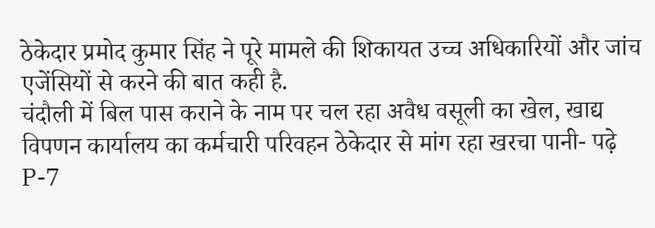ठेकेदार प्रमोद कुमार सिंह ने पूरे मामले की शिकायत उच्च अधिकारियों और जांच एजेंसियों से करने की बात कही है.
चंदौली में बिल पास कराने के नाम पर चल रहा अवैध वसूली का खेल, खाद्य विपणन कार्यालय का कर्मचारी परिवहन ठेकेदार से मांग रहा खरचा पानी- पढ़े P-7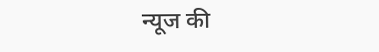न्यूज की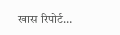खास रिपोर्ट…